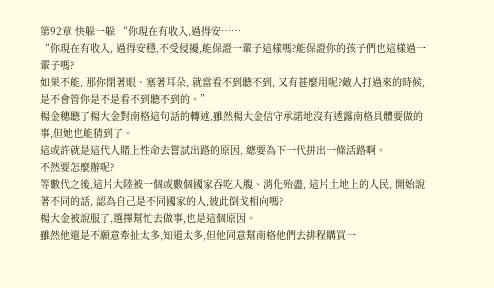第92章 快躲一躲 “你現在有收入,過得安……
“你現在有收入, 過得安穩,不受侵擾,能保證一輩子這樣嗎?能保證你的孩子們也這樣過一輩子嗎?
如果不能, 那你閉著眼、塞著耳朵, 就當看不到聽不到, 又有甚麼用呢?敵人打過來的時候,是不會管你是不是看不到聽不到的。”
楊金穗聽了楊大金對南格這句話的轉述,雖然楊大金信守承諾地沒有透露南格具體要做的事,但她也能猜到了。
這或許就是這代人賭上性命去嘗試出路的原因, 總要為下一代拼出一條活路啊。
不然要怎麼辦呢?
等數代之後,這片大陸被一個或數個國家吞吃入腹、消化殆盡, 這片土地上的人民, 開始說著不同的話, 認為自己是不同國家的人,彼此倒戈相向嗎?
楊大金被說服了,選擇幫忙去做事,也是這個原因。
雖然他還是不願意牽扯太多,知道太多,但他同意幫南格他們去排程購買一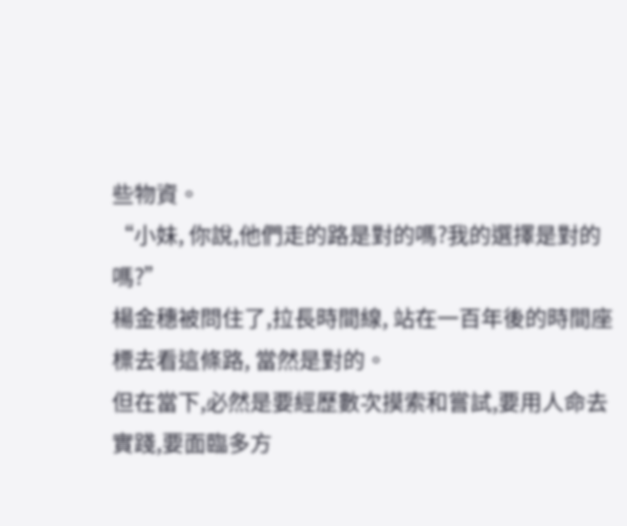些物資。
“小妹, 你說,他們走的路是對的嗎?我的選擇是對的嗎?”
楊金穗被問住了,拉長時間線, 站在一百年後的時間座標去看這條路, 當然是對的。
但在當下,必然是要經歷數次摸索和嘗試,要用人命去實踐,要面臨多方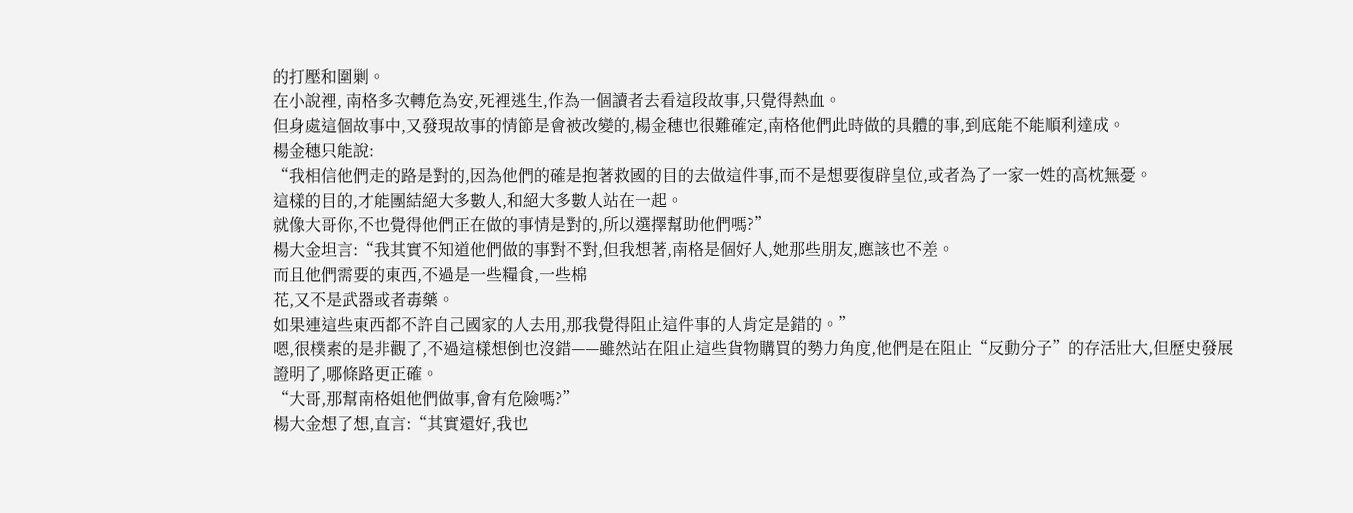的打壓和圍剿。
在小說裡, 南格多次轉危為安,死裡逃生,作為一個讀者去看這段故事,只覺得熱血。
但身處這個故事中,又發現故事的情節是會被改變的,楊金穗也很難確定,南格他們此時做的具體的事,到底能不能順利達成。
楊金穗只能說:
“我相信他們走的路是對的,因為他們的確是抱著救國的目的去做這件事,而不是想要復辟皇位,或者為了一家一姓的高枕無憂。
這樣的目的,才能團結絕大多數人,和絕大多數人站在一起。
就像大哥你,不也覺得他們正在做的事情是對的,所以選擇幫助他們嗎?”
楊大金坦言:“我其實不知道他們做的事對不對,但我想著,南格是個好人,她那些朋友,應該也不差。
而且他們需要的東西,不過是一些糧食,一些棉
花,又不是武器或者毒藥。
如果連這些東西都不許自己國家的人去用,那我覺得阻止這件事的人肯定是錯的。”
嗯,很樸素的是非觀了,不過這樣想倒也沒錯——雖然站在阻止這些貨物購買的勢力角度,他們是在阻止“反動分子”的存活壯大,但歷史發展證明了,哪條路更正確。
“大哥,那幫南格姐他們做事,會有危險嗎?”
楊大金想了想,直言:“其實還好,我也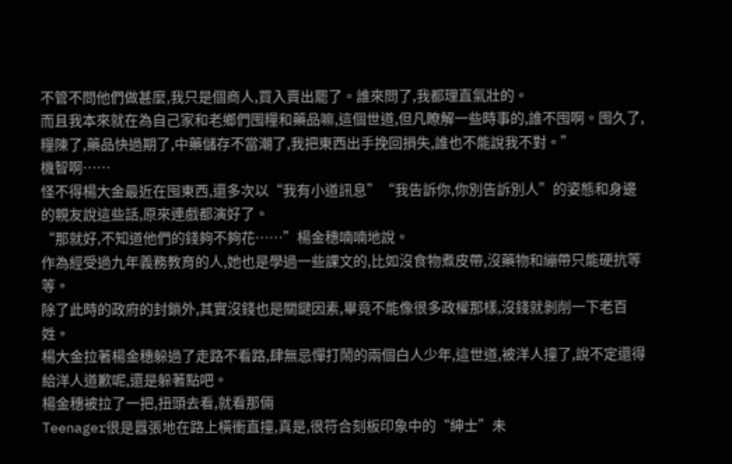不管不問他們做甚麼,我只是個商人,買入賣出罷了。誰來問了,我都理直氣壯的。
而且我本來就在為自己家和老鄉們囤糧和藥品嘛,這個世道,但凡瞭解一些時事的,誰不囤啊。囤久了,糧陳了,藥品快過期了,中藥儲存不當潮了,我把東西出手挽回損失,誰也不能說我不對。”
機智啊……
怪不得楊大金最近在囤東西,還多次以“我有小道訊息”“我告訴你,你別告訴別人”的姿態和身邊的親友說這些話,原來連戲都演好了。
“那就好,不知道他們的錢夠不夠花……”楊金穗喃喃地說。
作為經受過九年義務教育的人,她也是學過一些課文的,比如沒食物煮皮帶,沒藥物和繃帶只能硬抗等等。
除了此時的政府的封鎖外,其實沒錢也是關鍵因素,畢竟不能像很多政權那樣,沒錢就剝削一下老百姓。
楊大金拉著楊金穗躲過了走路不看路,肆無忌憚打鬧的兩個白人少年,這世道,被洋人撞了,說不定還得給洋人道歉呢,還是躲著點吧。
楊金穗被拉了一把,扭頭去看,就看那倆
Teenager很是囂張地在路上橫衝直撞,真是,很符合刻板印象中的“紳士”未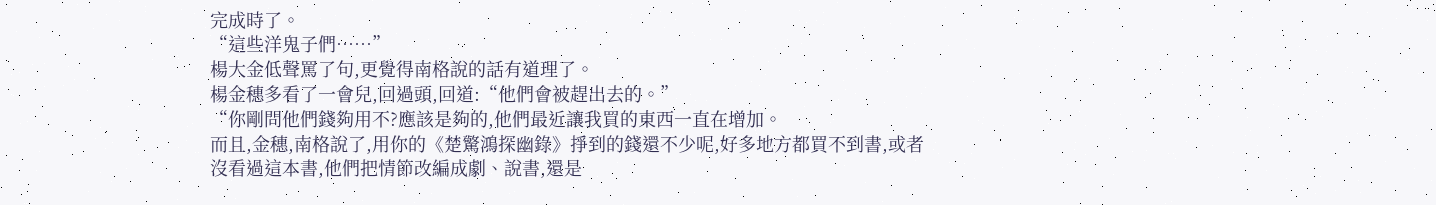完成時了。
“這些洋鬼子們……”
楊大金低聲罵了句,更覺得南格說的話有道理了。
楊金穗多看了一會兒,回過頭,回道:“他們會被趕出去的。”
“你剛問他們錢夠用不?應該是夠的,他們最近讓我買的東西一直在增加。
而且,金穗,南格說了,用你的《楚驚鴻探幽錄》掙到的錢還不少呢,好多地方都買不到書,或者沒看過這本書,他們把情節改編成劇、說書,還是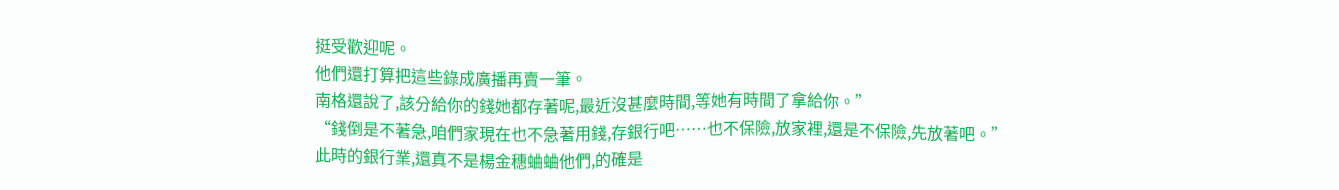挺受歡迎呢。
他們還打算把這些錄成廣播再賣一筆。
南格還說了,該分給你的錢她都存著呢,最近沒甚麼時間,等她有時間了拿給你。”
“錢倒是不著急,咱們家現在也不急著用錢,存銀行吧……也不保險,放家裡,還是不保險,先放著吧。”
此時的銀行業,還真不是楊金穗蛐蛐他們,的確是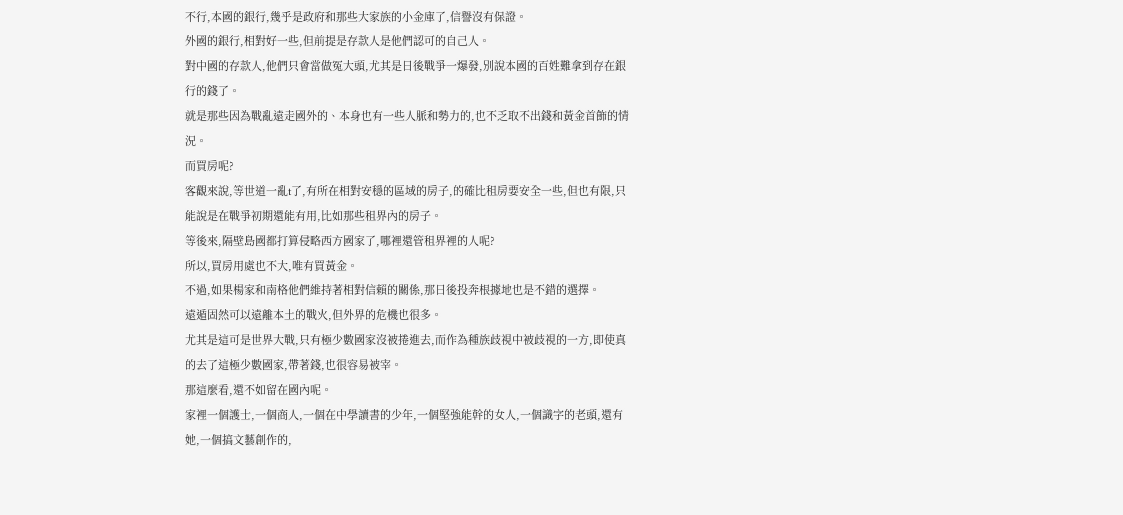不行,本國的銀行,幾乎是政府和那些大家族的小金庫了,信譽沒有保證。
外國的銀行,相對好一些,但前提是存款人是他們認可的自己人。
對中國的存款人,他們只會當做冤大頭,尤其是日後戰爭一爆發,別說本國的百姓難拿到存在銀行的錢了。
就是那些因為戰亂遠走國外的、本身也有一些人脈和勢力的,也不乏取不出錢和黃金首飾的情況。
而買房呢?
客觀來說,等世道一亂t了,有所在相對安穩的區域的房子,的確比租房要安全一些,但也有限,只能說是在戰爭初期還能有用,比如那些租界內的房子。
等後來,隔壁島國都打算侵略西方國家了,哪裡還管租界裡的人呢?
所以,買房用處也不大,唯有買黃金。
不過,如果楊家和南格他們維持著相對信賴的關係,那日後投奔根據地也是不錯的選擇。
遠遁固然可以遠離本土的戰火,但外界的危機也很多。
尤其是這可是世界大戰,只有極少數國家沒被捲進去,而作為種族歧視中被歧視的一方,即使真的去了這極少數國家,帶著錢,也很容易被宰。
那這麼看,還不如留在國內呢。
家裡一個護士,一個商人,一個在中學讀書的少年,一個堅強能幹的女人,一個識字的老頭,還有她,一個搞文藝創作的,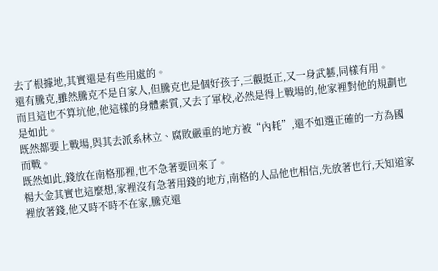去了根據地,其實還是有些用處的。
還有騰克,雖然騰克不是自家人,但騰克也是個好孩子,三觀挺正,又一身武藝,同樣有用。
而且這也不算坑他,他這樣的身體素質,又去了軍校,必然是得上戰場的,他家裡對他的規劃也是如此。
既然都要上戰場,與其去派系林立、腐敗嚴重的地方被“內耗”,還不如選正確的一方為國而戰。
既然如此,錢放在南格那裡,也不急著要回來了。
楊大金其實也這麼想,家裡沒有急著用錢的地方,南格的人品他也相信,先放著也行,天知道家裡放著錢,他又時不時不在家,騰克還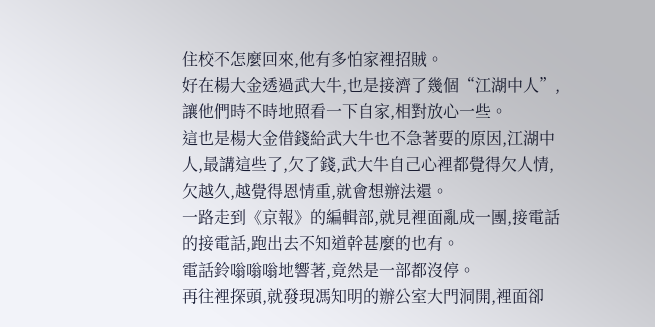住校不怎麼回來,他有多怕家裡招賊。
好在楊大金透過武大牛,也是接濟了幾個“江湖中人”,讓他們時不時地照看一下自家,相對放心一些。
這也是楊大金借錢給武大牛也不急著要的原因,江湖中人,最講這些了,欠了錢,武大牛自己心裡都覺得欠人情,欠越久,越覺得恩情重,就會想辦法還。
一路走到《京報》的編輯部,就見裡面亂成一團,接電話的接電話,跑出去不知道幹甚麼的也有。
電話鈴嗡嗡嗡地響著,竟然是一部都沒停。
再往裡探頭,就發現馮知明的辦公室大門洞開,裡面卻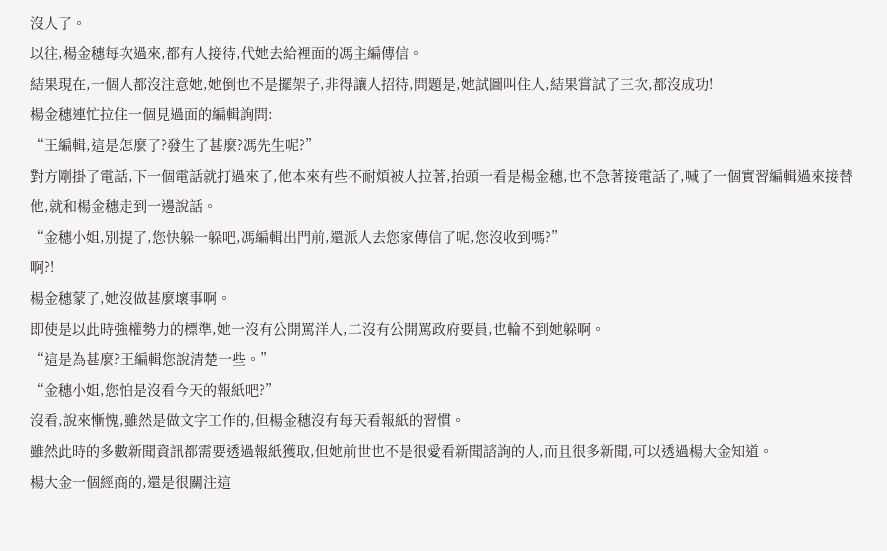沒人了。
以往,楊金穗每次過來,都有人接待,代她去給裡面的馮主編傳信。
結果現在,一個人都沒注意她,她倒也不是擺架子,非得讓人招待,問題是,她試圖叫住人,結果嘗試了三次,都沒成功!
楊金穗連忙拉住一個見過面的編輯詢問:
“王編輯,這是怎麼了?發生了甚麼?馮先生呢?”
對方剛掛了電話,下一個電話就打過來了,他本來有些不耐煩被人拉著,抬頭一看是楊金穗,也不急著接電話了,喊了一個實習編輯過來接替他,就和楊金穗走到一邊說話。
“金穗小姐,別提了,您快躲一躲吧,馮編輯出門前,還派人去您家傳信了呢,您沒收到嗎?”
啊?!
楊金穗蒙了,她沒做甚麼壞事啊。
即使是以此時強權勢力的標準,她一沒有公開罵洋人,二沒有公開罵政府要員,也輪不到她躲啊。
“這是為甚麼?王編輯您說清楚一些。”
“金穗小姐,您怕是沒看今天的報紙吧?”
沒看,說來慚愧,雖然是做文字工作的,但楊金穗沒有每天看報紙的習慣。
雖然此時的多數新聞資訊都需要透過報紙獲取,但她前世也不是很愛看新聞諮詢的人,而且很多新聞,可以透過楊大金知道。
楊大金一個經商的,還是很關注這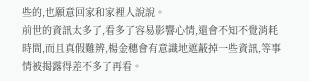些的,也願意回家和家裡人說說。
前世的資訊太多了,看多了容易影響心情,還會不知不覺消耗時間,而且真假難辨,楊金穗會有意識地遮蔽掉一些資訊,等事情被揭露得差不多了再看。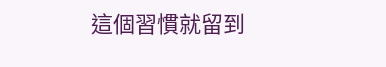這個習慣就留到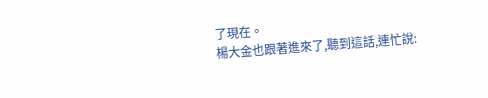了現在。
楊大金也跟著進來了,聽到這話,連忙說: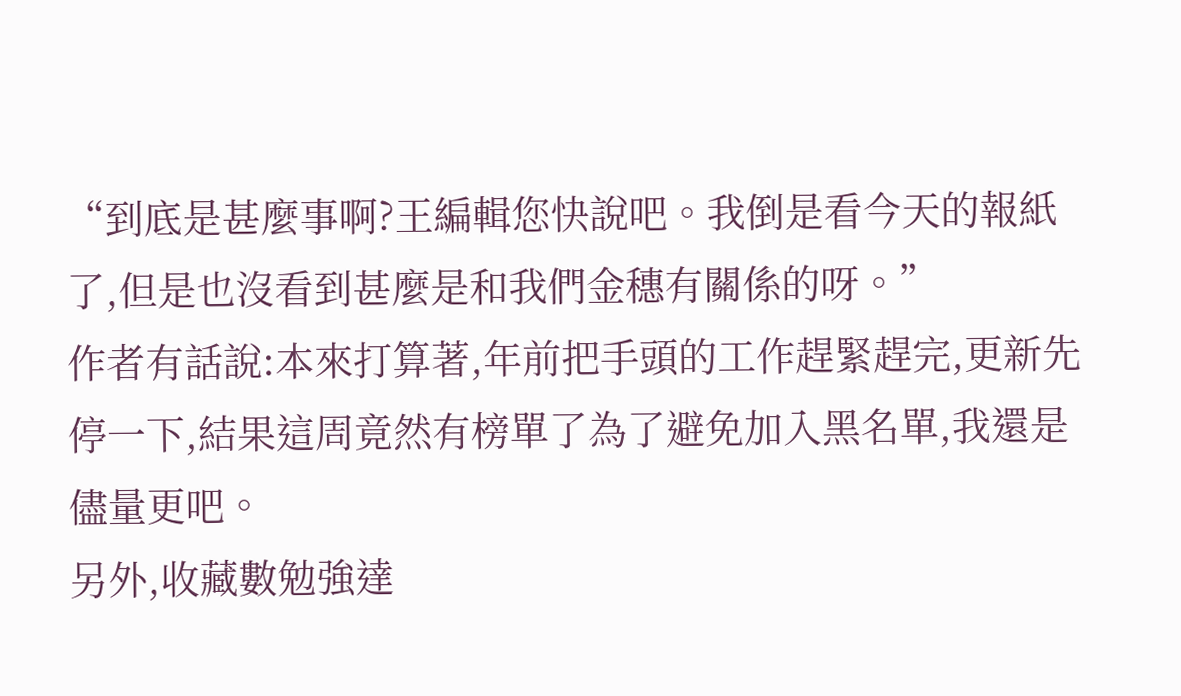“到底是甚麼事啊?王編輯您快說吧。我倒是看今天的報紙了,但是也沒看到甚麼是和我們金穗有關係的呀。”
作者有話說:本來打算著,年前把手頭的工作趕緊趕完,更新先停一下,結果這周竟然有榜單了為了避免加入黑名單,我還是儘量更吧。
另外,收藏數勉強達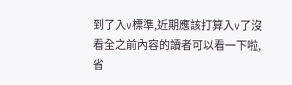到了入v標準,近期應該打算入v了沒看全之前內容的讀者可以看一下啦,省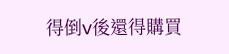得倒v後還得購買